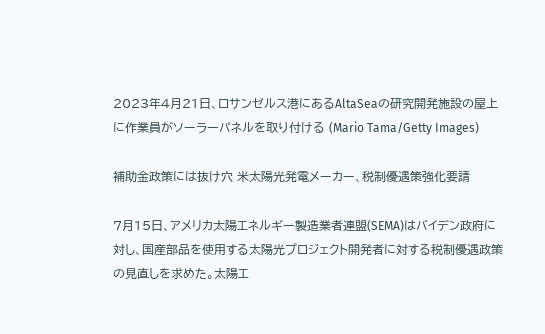2023年4月21日、ロサンゼルス港にあるAltaSeaの研究開発施設の屋上に作業員がソーラーパネルを取り付ける (Mario Tama/Getty Images)

補助金政策には抜け穴 米太陽光発電メーカー、税制優遇策強化要請

7月15日、アメリカ太陽エネルギー製造業者連盟(SEMA)はバイデン政府に対し、国産部品を使用する太陽光プロジェクト開発者に対する税制優遇政策の見直しを求めた。太陽エ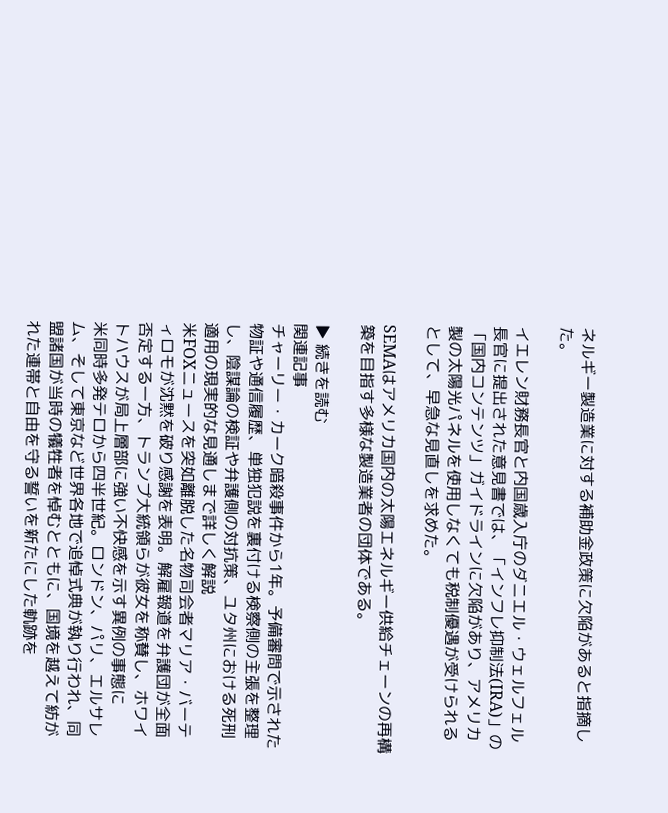ネルギー製造業に対する補助金政策に欠陥があると指摘した。

イエレン財務長官と内国歳入庁のダニエル・ウェルフェル長官に提出された意見書では、「インフレ抑制法(IRA)」の「国内コンテンツ」ガイドラインに欠陥があり、アメリカ製の太陽光パネルを使用しなくても税制優遇が受けられるとして、早急な見直しを求めた。

SEMAはアメリカ国内の太陽エネルギー供給チェーンの再構築を目指す多様な製造業者の団体である。

▶ 続きを読む
関連記事
チャーリー・カーク暗殺事件から1年。予備審問で示された物証や通信履歴、単独犯説を裏付ける検察側の主張を整理し、陰謀論の検証や弁護側の対抗策、ユタ州における死刑適用の現実的な見通しまで詳しく解説
米FOXニュースを突如離脱した名物司会者マリア・バーティロモが沈黙を破り感謝を表明。解雇報道を弁護団が全面否定する一方、トランプ大統領らが彼女を称賛し、ホワイトハウスが局上層部に強い不快感を示す異例の事態に
米同時多発テロから四半世紀。ロンドン、パリ、エルサレム、そして東京など世界各地で追悼式典が執り行われ、同盟諸国が当時の犠牲者を悼むとともに、国境を越えて紡がれた連帯と自由を守る誓いを新たにした軌跡を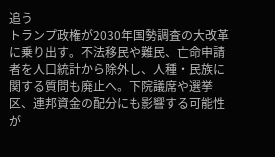追う
トランプ政権が2030年国勢調査の大改革に乗り出す。不法移民や難民、亡命申請者を人口統計から除外し、人種・民族に関する質問も廃止へ。下院議席や選挙区、連邦資金の配分にも影響する可能性が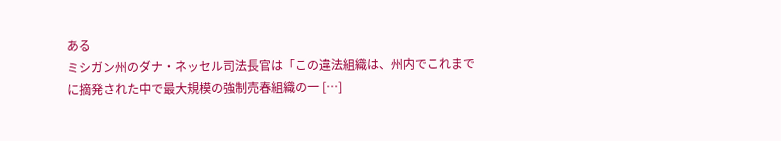ある
ミシガン州のダナ・ネッセル司法長官は「この違法組織は、州内でこれまでに摘発された中で最大規模の強制売春組織の一 […]